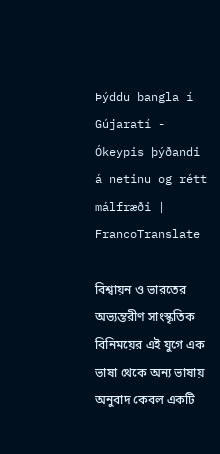Þýddu bangla í Gújaratí - Ókeypis þýðandi á netinu og rétt málfræði | FrancoTranslate

বিশ্বায়ন ও ভারতের অভ্যন্তরীণ সাংস্কৃতিক বিনিময়ের এই যুগে এক ভাষা থেকে অন্য ভাষায় অনুবাদ কেবল একটি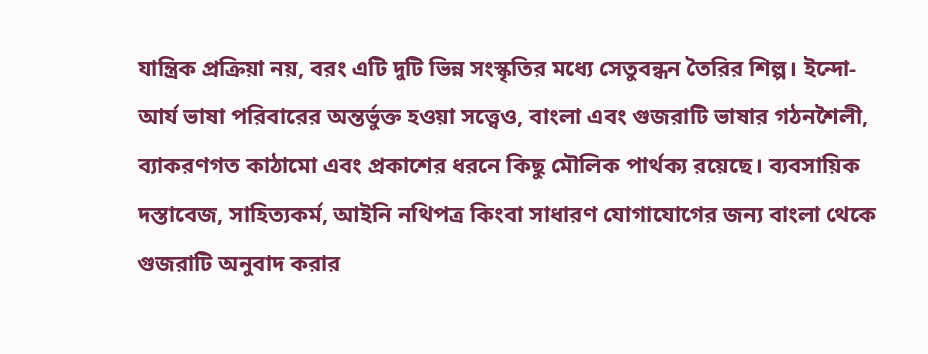যান্ত্রিক প্রক্রিয়া নয়, বরং এটি দুটি ভিন্ন সংস্কৃতির মধ্যে সেতুবন্ধন তৈরির শিল্প। ইন্দো-আর্য ভাষা পরিবারের অন্তর্ভুক্ত হওয়া সত্ত্বেও, বাংলা এবং গুজরাটি ভাষার গঠনশৈলী, ব্যাকরণগত কাঠামো এবং প্রকাশের ধরনে কিছু মৌলিক পার্থক্য রয়েছে। ব্যবসায়িক দস্তাবেজ, সাহিত্যকর্ম, আইনি নথিপত্র কিংবা সাধারণ যোগাযোগের জন্য বাংলা থেকে গুজরাটি অনুবাদ করার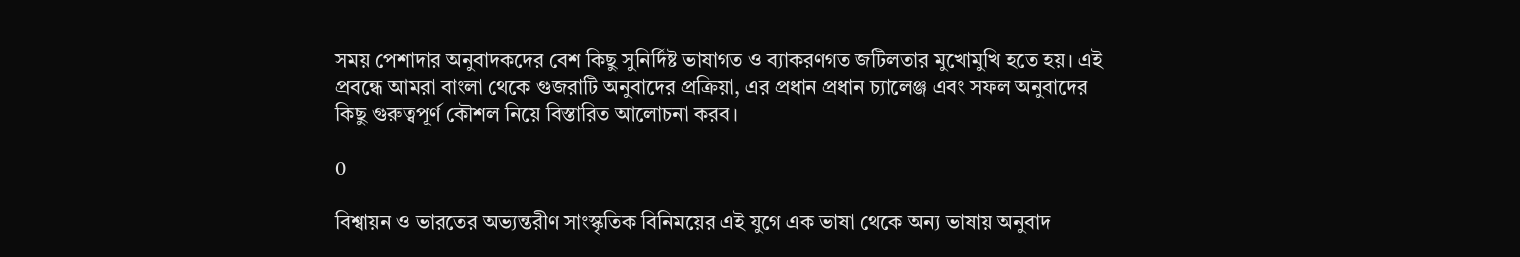সময় পেশাদার অনুবাদকদের বেশ কিছু সুনির্দিষ্ট ভাষাগত ও ব্যাকরণগত জটিলতার মুখোমুখি হতে হয়। এই প্রবন্ধে আমরা বাংলা থেকে গুজরাটি অনুবাদের প্রক্রিয়া, এর প্রধান প্রধান চ্যালেঞ্জ এবং সফল অনুবাদের কিছু গুরুত্বপূর্ণ কৌশল নিয়ে বিস্তারিত আলোচনা করব।

0

বিশ্বায়ন ও ভারতের অভ্যন্তরীণ সাংস্কৃতিক বিনিময়ের এই যুগে এক ভাষা থেকে অন্য ভাষায় অনুবাদ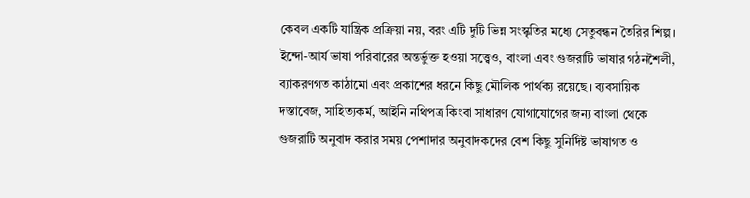কেবল একটি যান্ত্রিক প্রক্রিয়া নয়, বরং এটি দুটি ভিন্ন সংস্কৃতির মধ্যে সেতুবন্ধন তৈরির শিল্প। ইন্দো-আর্য ভাষা পরিবারের অন্তর্ভুক্ত হওয়া সত্ত্বেও, বাংলা এবং গুজরাটি ভাষার গঠনশৈলী, ব্যাকরণগত কাঠামো এবং প্রকাশের ধরনে কিছু মৌলিক পার্থক্য রয়েছে। ব্যবসায়িক দস্তাবেজ, সাহিত্যকর্ম, আইনি নথিপত্র কিংবা সাধারণ যোগাযোগের জন্য বাংলা থেকে গুজরাটি অনুবাদ করার সময় পেশাদার অনুবাদকদের বেশ কিছু সুনির্দিষ্ট ভাষাগত ও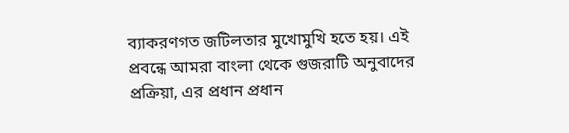ব্যাকরণগত জটিলতার মুখোমুখি হতে হয়। এই প্রবন্ধে আমরা বাংলা থেকে গুজরাটি অনুবাদের প্রক্রিয়া, এর প্রধান প্রধান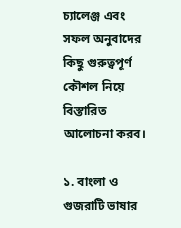চ্যালেঞ্জ এবং সফল অনুবাদের কিছু গুরুত্বপূর্ণ কৌশল নিয়ে বিস্তারিত আলোচনা করব।

১. বাংলা ও গুজরাটি ভাষার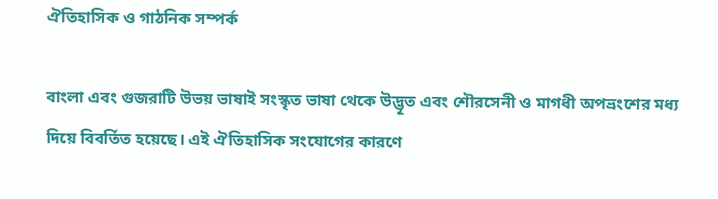ঐতিহাসিক ও গাঠনিক সম্পর্ক

বাংলা এবং গুজরাটি উভয় ভাষাই সংস্কৃত ভাষা থেকে উদ্ভূত এবং শৌরসেনী ও মাগধী অপভ্রংশের মধ্য দিয়ে বিবর্তিত হয়েছে। এই ঐতিহাসিক সংযোগের কারণে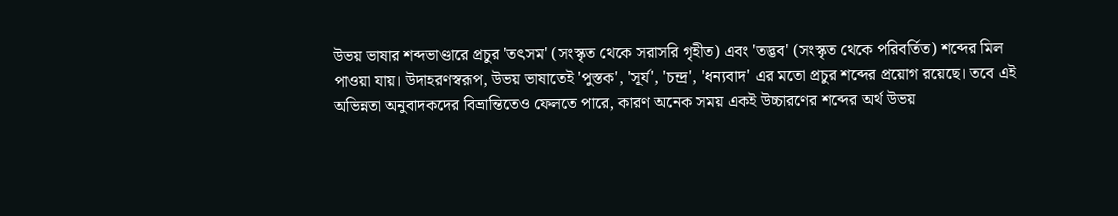উভয় ভাষার শব্দভাণ্ডারে প্রচুর 'তৎসম' (সংস্কৃত থেকে সরাসরি গৃহীত) এবং 'তদ্ভব' (সংস্কৃত থেকে পরিবর্তিত) শব্দের মিল পাওয়া যায়। উদাহরণস্বরূপ, উভয় ভাষাতেই 'পুস্তক', 'সূর্য', 'চন্দ্র', 'ধন্যবাদ' এর মতো প্রচুর শব্দের প্রয়োগ রয়েছে। তবে এই অভিন্নতা অনুবাদকদের বিভ্রান্তিতেও ফেলতে পারে, কারণ অনেক সময় একই উচ্চারণের শব্দের অর্থ উভয়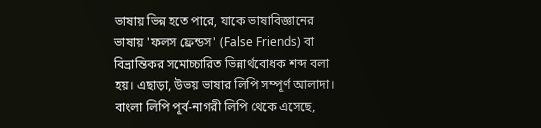ভাষায় ভিন্ন হতে পারে, যাকে ভাষাবিজ্ঞানের ভাষায় 'ফলস ফ্রেন্ডস' (False Friends) বা বিভ্রান্তিকর সমোচ্চারিত ভিন্নার্থবোধক শব্দ বলা হয়। এছাড়া, উভয় ভাষার লিপি সম্পূর্ণ আলাদা। বাংলা লিপি পূর্ব-নাগরী লিপি থেকে এসেছে,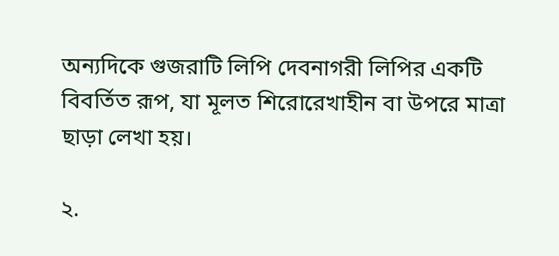অন্যদিকে গুজরাটি লিপি দেবনাগরী লিপির একটি বিবর্তিত রূপ, যা মূলত শিরোরেখাহীন বা উপরে মাত্রা ছাড়া লেখা হয়।

২.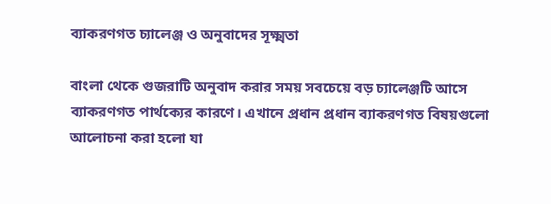ব্যাকরণগত চ্যালেঞ্জ ও অনুবাদের সূক্ষ্মতা

বাংলা থেকে গুজরাটি অনুবাদ করার সময় সবচেয়ে বড় চ্যালেঞ্জটি আসে ব্যাকরণগত পার্থক্যের কারণে। এখানে প্রধান প্রধান ব্যাকরণগত বিষয়গুলো আলোচনা করা হলো যা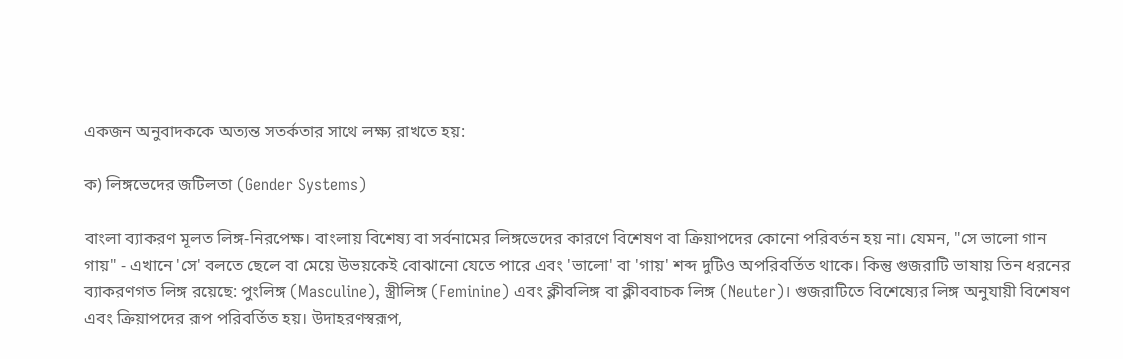একজন অনুবাদককে অত্যন্ত সতর্কতার সাথে লক্ষ্য রাখতে হয়:

ক) লিঙ্গভেদের জটিলতা (Gender Systems)

বাংলা ব্যাকরণ মূলত লিঙ্গ-নিরপেক্ষ। বাংলায় বিশেষ্য বা সর্বনামের লিঙ্গভেদের কারণে বিশেষণ বা ক্রিয়াপদের কোনো পরিবর্তন হয় না। যেমন, "সে ভালো গান গায়" - এখানে 'সে' বলতে ছেলে বা মেয়ে উভয়কেই বোঝানো যেতে পারে এবং 'ভালো' বা 'গায়' শব্দ দুটিও অপরিবর্তিত থাকে। কিন্তু গুজরাটি ভাষায় তিন ধরনের ব্যাকরণগত লিঙ্গ রয়েছে: পুংলিঙ্গ (Masculine), স্ত্রীলিঙ্গ (Feminine) এবং ক্লীবলিঙ্গ বা ক্লীববাচক লিঙ্গ (Neuter)। গুজরাটিতে বিশেষ্যের লিঙ্গ অনুযায়ী বিশেষণ এবং ক্রিয়াপদের রূপ পরিবর্তিত হয়। উদাহরণস্বরূপ,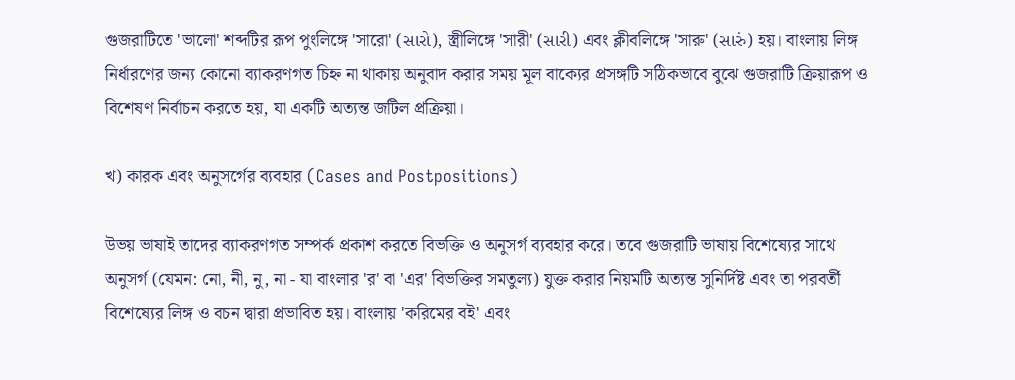গুজরাটিতে 'ভালো' শব্দটির রূপ পুংলিঙ্গে 'সারো' (સારો), স্ত্রীলিঙ্গে 'সারী' (સારી) এবং ক্লীবলিঙ্গে 'সারু' (સારું) হয়। বাংলায় লিঙ্গ নির্ধারণের জন্য কোনো ব্যাকরণগত চিহ্ন না থাকায় অনুবাদ করার সময় মূল বাক্যের প্রসঙ্গটি সঠিকভাবে বুঝে গুজরাটি ক্রিয়ারূপ ও বিশেষণ নির্বাচন করতে হয়, যা একটি অত্যন্ত জটিল প্রক্রিয়া।

খ) কারক এবং অনুসর্গের ব্যবহার (Cases and Postpositions)

উভয় ভাষাই তাদের ব্যাকরণগত সম্পর্ক প্রকাশ করতে বিভক্তি ও অনুসর্গ ব্যবহার করে। তবে গুজরাটি ভাষায় বিশেষ্যের সাথে অনুসর্গ (যেমন: নো, নী, নু, না - যা বাংলার 'র' বা 'এর' বিভক্তির সমতুল্য) যুক্ত করার নিয়মটি অত্যন্ত সুনির্দিষ্ট এবং তা পরবর্তী বিশেষ্যের লিঙ্গ ও বচন দ্বারা প্রভাবিত হয়। বাংলায় 'করিমের বই' এবং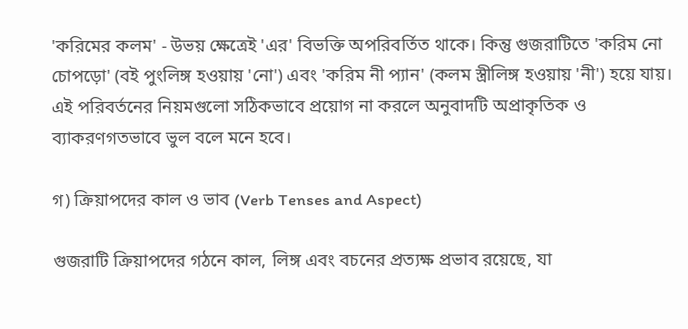'করিমের কলম' - উভয় ক্ষেত্রেই 'এর' বিভক্তি অপরিবর্তিত থাকে। কিন্তু গুজরাটিতে 'করিম নো চোপড়ো' (বই পুংলিঙ্গ হওয়ায় 'নো') এবং 'করিম নী প্যান' (কলম স্ত্রীলিঙ্গ হওয়ায় 'নী') হয়ে যায়। এই পরিবর্তনের নিয়মগুলো সঠিকভাবে প্রয়োগ না করলে অনুবাদটি অপ্রাকৃতিক ও ব্যাকরণগতভাবে ভুল বলে মনে হবে।

গ) ক্রিয়াপদের কাল ও ভাব (Verb Tenses and Aspect)

গুজরাটি ক্রিয়াপদের গঠনে কাল, লিঙ্গ এবং বচনের প্রত্যক্ষ প্রভাব রয়েছে, যা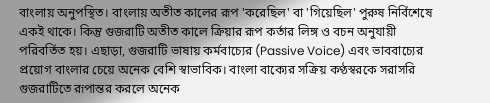বাংলায় অনুপস্থিত। বাংলায় অতীত কালের রূপ 'করেছিল' বা 'গিয়েছিল' পুরুষ নির্বিশেষে একই থাকে। কিন্তু গুজরাটি অতীত কালে ক্রিয়ার রূপ কর্তার লিঙ্গ ও বচন অনুযায়ী পরিবর্তিত হয়। এছাড়া, গুজরাটি ভাষায় কর্মবাচ্যের (Passive Voice) এবং ভাববাচ্যের প্রয়োগ বাংলার চেয়ে অনেক বেশি স্বাভাবিক। বাংলা বাক্যের সক্রিয় কণ্ঠস্বরকে সরাসরি গুজরাটিতে রূপান্তর করলে অনেক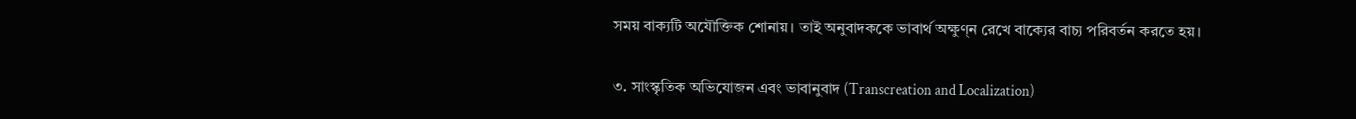সময় বাক্যটি অযৌক্তিক শোনায়। তাই অনুবাদককে ভাবার্থ অক্ষুণ্ন রেখে বাক্যের বাচ্য পরিবর্তন করতে হয়।

৩. সাংস্কৃতিক অভিযোজন এবং ভাবানুবাদ (Transcreation and Localization)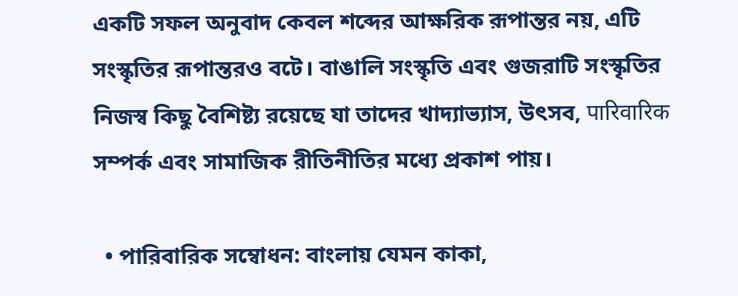একটি সফল অনুবাদ কেবল শব্দের আক্ষরিক রূপান্তর নয়, এটি সংস্কৃতির রূপান্তরও বটে। বাঙালি সংস্কৃতি এবং গুজরাটি সংস্কৃতির নিজস্ব কিছু বৈশিষ্ট্য রয়েছে যা তাদের খাদ্যাভ্যাস, উৎসব, पारिवारिक সম্পর্ক এবং সামাজিক রীতিনীতির মধ্যে প্রকাশ পায়।

  • পারিবারিক সম্বোধন: বাংলায় যেমন কাকা,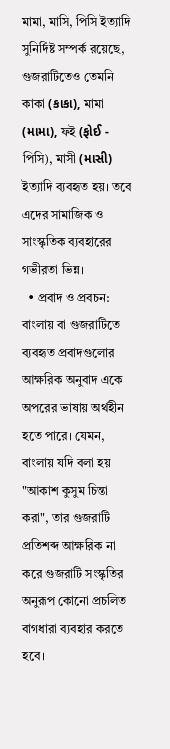মামা, মাসি, পিসি ইত্যাদি সুনির্দিষ্ট সম্পর্ক রয়েছে, গুজরাটিতেও তেমনি কাকা (કાકા), মামা (મામા), ফই (ફોઈ - পিসি), মাসী (માસી) ইত্যাদি ব্যবহৃত হয়। তবে এদের সামাজিক ও সাংস্কৃতিক ব্যবহারের গভীরতা ভিন্ন।
  • প্রবাদ ও প্রবচন: বাংলায় বা গুজরাটিতে ব্যবহৃত প্রবাদগুলোর আক্ষরিক অনুবাদ একে অপরের ভাষায় অর্থহীন হতে পারে। যেমন, বাংলায় যদি বলা হয় "আকাশ কুসুম চিন্তা করা", তার গুজরাটি প্রতিশব্দ আক্ষরিক না করে গুজরাটি সংস্কৃতির অনুরূপ কোনো প্রচলিত বাগধারা ব্যবহার করতে হবে।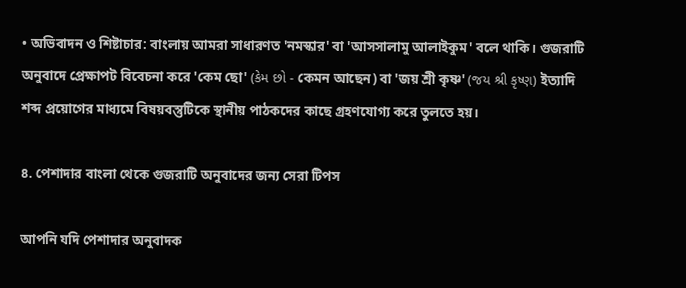• অভিবাদন ও শিষ্টাচার: বাংলায় আমরা সাধারণত 'নমস্কার' বা 'আসসালামু আলাইকুম' বলে থাকি। গুজরাটি অনুবাদে প্রেক্ষাপট বিবেচনা করে 'কেম ছো' (કેમ છો - কেমন আছেন) বা 'জয় শ্রী কৃষ্ণ' (જય શ્રી કૃષ્ણ) ইত্যাদি শব্দ প্রয়োগের মাধ্যমে বিষয়বস্তুটিকে স্থানীয় পাঠকদের কাছে গ্রহণযোগ্য করে তুলতে হয়।

৪. পেশাদার বাংলা থেকে গুজরাটি অনুবাদের জন্য সেরা টিপস

আপনি যদি পেশাদার অনুবাদক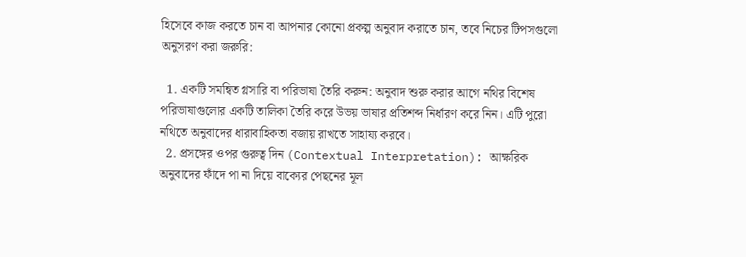হিসেবে কাজ করতে চান বা আপনার কোনো প্রকল্প অনুবাদ করাতে চান, তবে নিচের টিপসগুলো অনুসরণ করা জরুরি:

  1. একটি সমন্বিত গ্লসারি বা পরিভাষা তৈরি করুন: অনুবাদ শুরু করার আগে নথির বিশেষ পরিভাষাগুলোর একটি তালিকা তৈরি করে উভয় ভাষার প্রতিশব্দ নির্ধারণ করে নিন। এটি পুরো নথিতে অনুবাদের ধারাবাহিকতা বজায় রাখতে সাহায্য করবে।
  2. প্রসঙ্গের ওপর গুরুত্ব দিন (Contextual Interpretation): আক্ষরিক অনুবাদের ফাঁদে পা না দিয়ে বাক্যের পেছনের মূল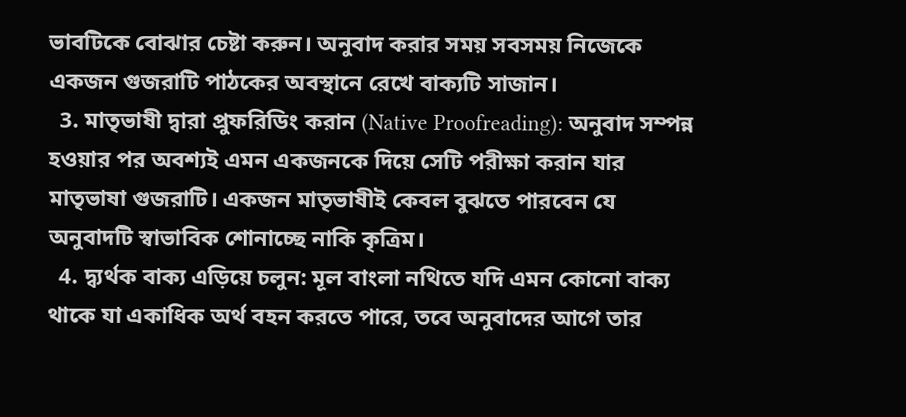ভাবটিকে বোঝার চেষ্টা করুন। অনুবাদ করার সময় সবসময় নিজেকে একজন গুজরাটি পাঠকের অবস্থানে রেখে বাক্যটি সাজান।
  3. মাতৃভাষী দ্বারা প্রুফরিডিং করান (Native Proofreading): অনুবাদ সম্পন্ন হওয়ার পর অবশ্যই এমন একজনকে দিয়ে সেটি পরীক্ষা করান যার মাতৃভাষা গুজরাটি। একজন মাতৃভাষীই কেবল বুঝতে পারবেন যে অনুবাদটি স্বাভাবিক শোনাচ্ছে নাকি কৃত্রিম।
  4. দ্ব্যর্থক বাক্য এড়িয়ে চলুন: মূল বাংলা নথিতে যদি এমন কোনো বাক্য থাকে যা একাধিক অর্থ বহন করতে পারে, তবে অনুবাদের আগে তার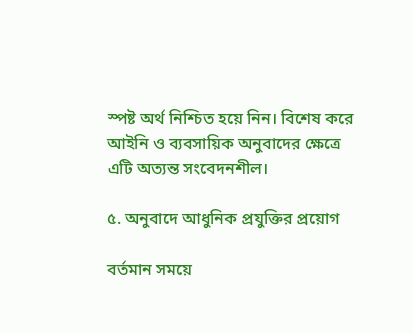স্পষ্ট অর্থ নিশ্চিত হয়ে নিন। বিশেষ করে আইনি ও ব্যবসায়িক অনুবাদের ক্ষেত্রে এটি অত্যন্ত সংবেদনশীল।

৫. অনুবাদে আধুনিক প্রযুক্তির প্রয়োগ

বর্তমান সময়ে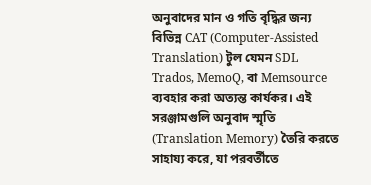অনুবাদের মান ও গতি বৃদ্ধির জন্য বিভিন্ন CAT (Computer-Assisted Translation) টুল যেমন SDL Trados, MemoQ, বা Memsource ব্যবহার করা অত্যন্ত কার্যকর। এই সরঞ্জামগুলি অনুবাদ স্মৃতি (Translation Memory) তৈরি করতে সাহায্য করে, যা পরবর্তীতে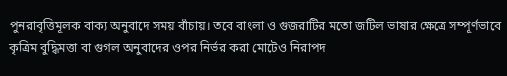পুনরাবৃত্তিমূলক বাক্য অনুবাদে সময় বাঁচায়। তবে বাংলা ও গুজরাটির মতো জটিল ভাষার ক্ষেত্রে সম্পূর্ণভাবে কৃত্রিম বুদ্ধিমত্তা বা গুগল অনুবাদের ওপর নির্ভর করা মোটেও নিরাপদ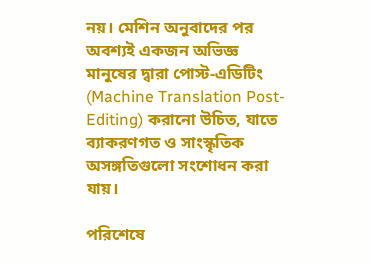নয়। মেশিন অনুবাদের পর অবশ্যই একজন অভিজ্ঞ মানুষের দ্বারা পোস্ট-এডিটিং (Machine Translation Post-Editing) করানো উচিত, যাতে ব্যাকরণগত ও সাংস্কৃতিক অসঙ্গতিগুলো সংশোধন করা যায়।

পরিশেষে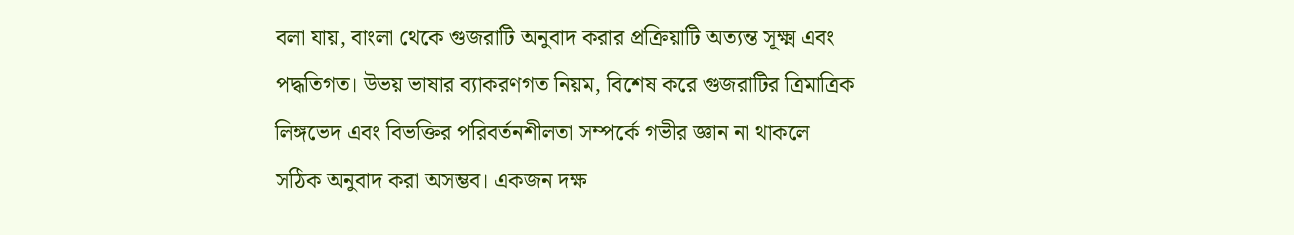বলা যায়, বাংলা থেকে গুজরাটি অনুবাদ করার প্রক্রিয়াটি অত্যন্ত সূক্ষ্ম এবং পদ্ধতিগত। উভয় ভাষার ব্যাকরণগত নিয়ম, বিশেষ করে গুজরাটির ত্রিমাত্রিক লিঙ্গভেদ এবং বিভক্তির পরিবর্তনশীলতা সম্পর্কে গভীর জ্ঞান না থাকলে সঠিক অনুবাদ করা অসম্ভব। একজন দক্ষ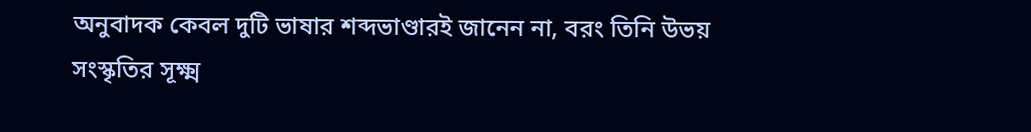অনুবাদক কেবল দুটি ভাষার শব্দভাণ্ডারই জানেন না, বরং তিনি উভয় সংস্কৃতির সূক্ষ্ম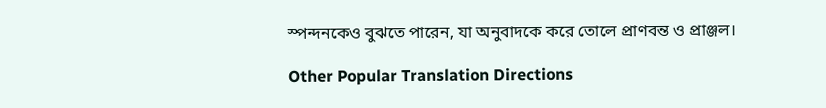স্পন্দনকেও বুঝতে পারেন, যা অনুবাদকে করে তোলে প্রাণবন্ত ও প্রাঞ্জল।

Other Popular Translation Directions